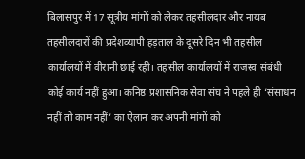बिलासपुर में 17 सूत्रीय मांगों को लेकर तहसीलदार और नायब तहसीलदारों की प्रदेशव्यापी हड़ताल के दूसरे दिन भी तहसील कार्यालयों में वीरानी छाई रही। तहसील कार्यालयों में राजस्व संबंधी कोई कार्य नहीं हुआ। कनिष्ठ प्रशासनिक सेवा संघ ने पहले ही ‘संसाधन नहीं तो काम नहीं’ का ऐलान कर अपनी मांगों को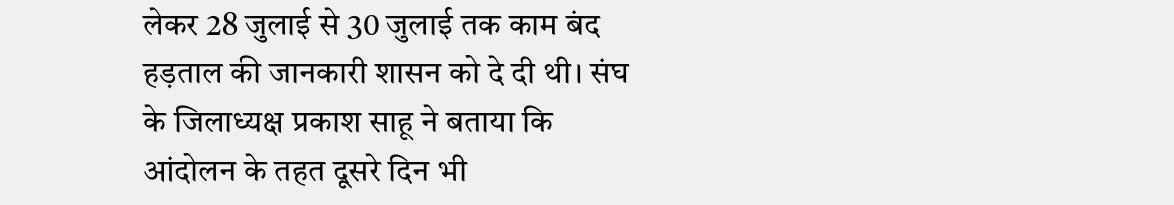लेकर 28 जुलाई से 30 जुलाई तक काम बंद हड़ताल की जानकारी शासन को दे दी थी। संघ के जिलाध्यक्ष प्रकाश साहू ने बताया कि आंदोलन के तहत दूसरे दिन भी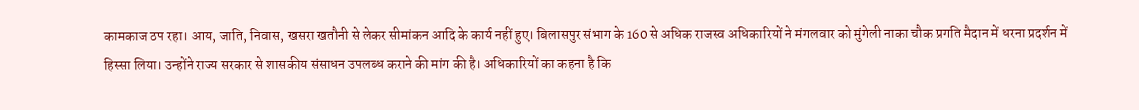कामकाज ठप रहा। आय, जाति, निवास, खसरा खतौनी से लेकर सीमांकन आदि के कार्य नहीं हुए। बिलासपुर संभाग के 160 से अधिक राजस्व अधिकारियों ने मंगलवार को मुंगेली नाका चौक प्रगति मैदान में धरना प्रदर्शन में हिस्सा लिया। उन्होंने राज्य सरकार से शासकीय संसाधन उपलब्ध कराने की मांग की है। अधिकारियों का कहना है कि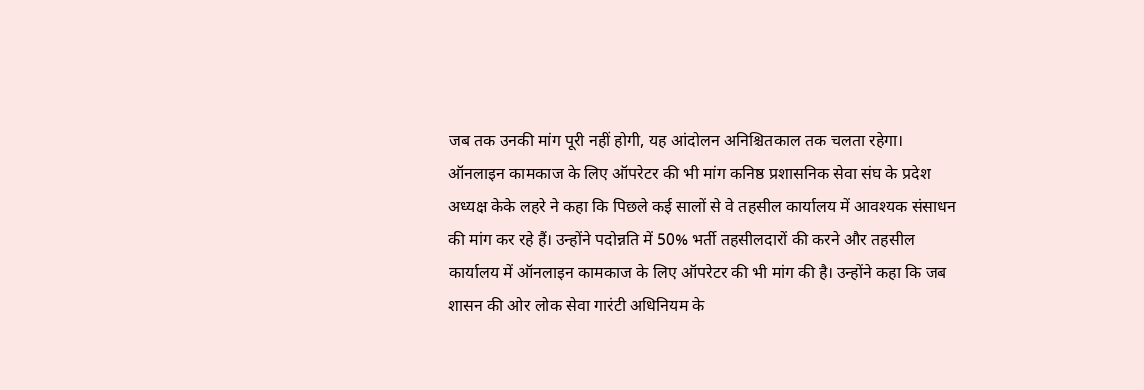जब तक उनकी मांग पूरी नहीं होगी, यह आंदोलन अनिश्चितकाल तक चलता रहेगा। ऑनलाइन कामकाज के लिए ऑपरेटर की भी मांग कनिष्ठ प्रशासनिक सेवा संघ के प्रदेश अध्यक्ष केके लहरे ने कहा कि पिछले कई सालों से वे तहसील कार्यालय में आवश्यक संसाधन की मांग कर रहे हैं। उन्होंने पदोन्नति में 50% भर्ती तहसीलदारों की करने और तहसील कार्यालय में ऑनलाइन कामकाज के लिए ऑपरेटर की भी मांग की है। उन्होंने कहा कि जब शासन की ओर लोक सेवा गारंटी अधिनियम के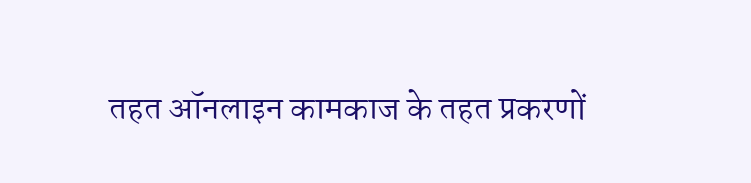तहत ऑनलाइन कामकाज के तहत प्रकरणों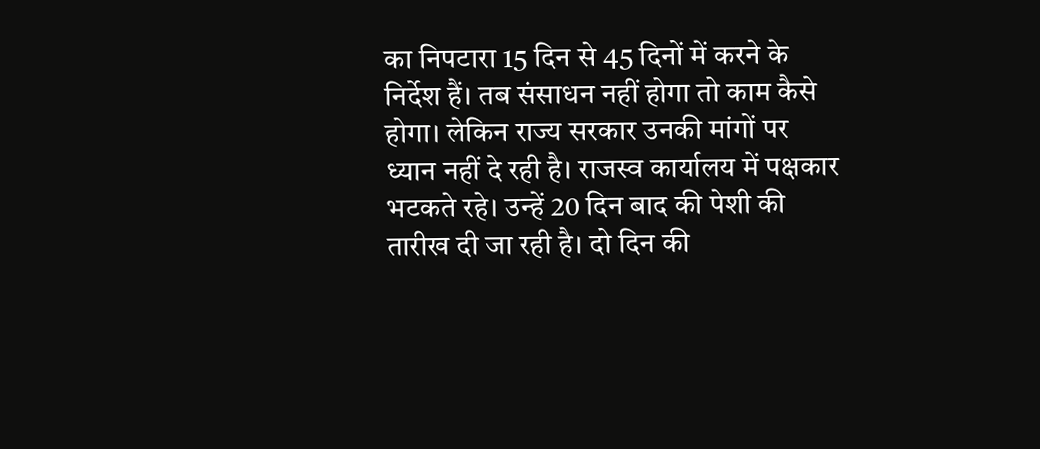का निपटारा 15 दिन से 45 दिनों में करने के निर्देश हैं। तब संसाधन नहीं होगा तो काम कैसे होगा। लेकिन राज्य सरकार उनकी मांगों पर ध्यान नहीं दे रही है। राजस्व कार्यालय में पक्षकार भटकते रहे। उन्हें 20 दिन बाद की पेशी की तारीख दी जा रही है। दो दिन की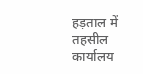हड़ताल में तहसील कार्यालय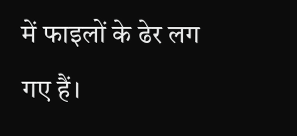में फाइलों के ढेर लग गए हैं।